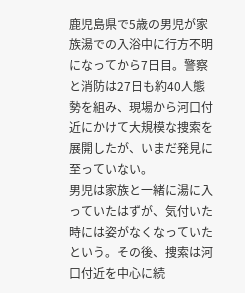鹿児島県で5歳の男児が家族湯での入浴中に行方不明になってから7日目。警察と消防は27日も約40人態勢を組み、現場から河口付近にかけて大規模な捜索を展開したが、いまだ発見に至っていない。
男児は家族と一緒に湯に入っていたはずが、気付いた時には姿がなくなっていたという。その後、捜索は河口付近を中心に続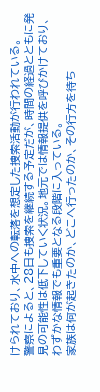けられており、水中への転落を想定した捜索活動が行われている。
警察によると、28日も捜索を継続する予定だが、時間の経過とともに発見の可能性は低下していく状況。地元では情報提供を呼びかけており、わずかな情報でも重要となる段階に入っている。
家族は何が起きたのか、どこへ行ったのか、その行方を待ち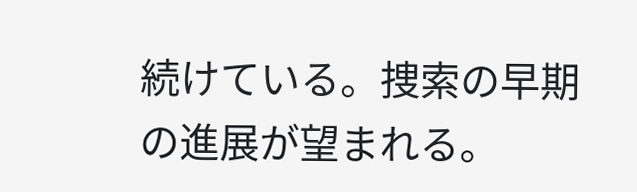続けている。捜索の早期の進展が望まれる。